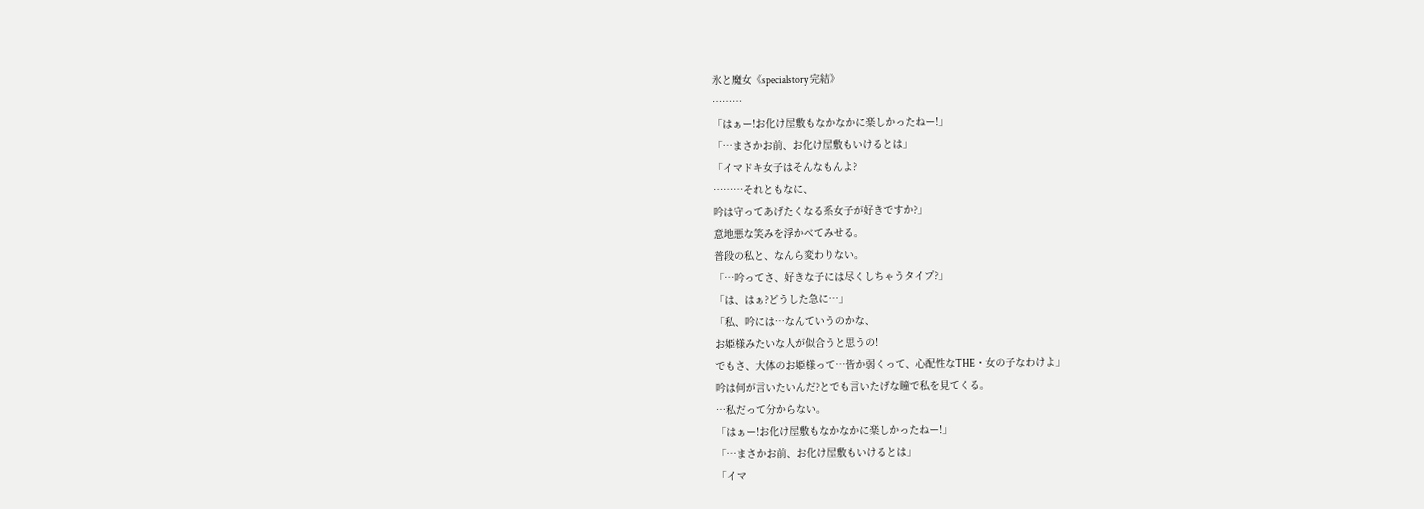氷と魔女《specialstory 完結》
………
「はぁー!お化け屋敷もなかなかに楽しかったねー!」
「…まさかお前、お化け屋敷もいけるとは」
「イマドキ女子はそんなもんよ?
………それともなに、
吟は守ってあげたくなる系女子が好きですか?」
意地悪な笑みを浮かべてみせる。
普段の私と、なんら変わりない。
「…吟ってさ、好きな子には尽くしちゃうタイプ?」
「は、はぁ?どうした急に…」
「私、吟には…なんていうのかな、
お姫様みたいな人が似合うと思うの!
でもさ、大体のお姫様って…皆か弱くって、心配性なTHE・女の子なわけよ」
吟は何が言いたいんだ?とでも言いたげな瞳で私を見てくる。
…私だって分からない。
「はぁー!お化け屋敷もなかなかに楽しかったねー!」
「…まさかお前、お化け屋敷もいけるとは」
「イマ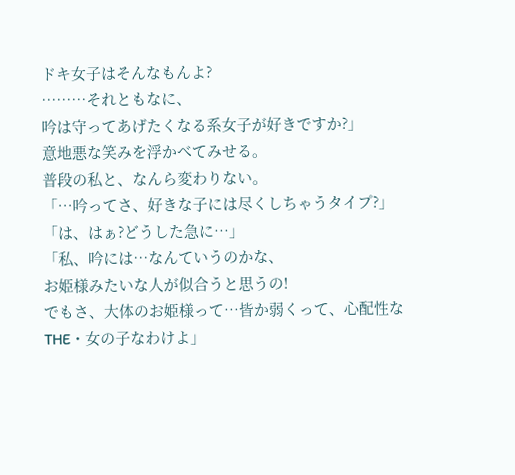ドキ女子はそんなもんよ?
………それともなに、
吟は守ってあげたくなる系女子が好きですか?」
意地悪な笑みを浮かべてみせる。
普段の私と、なんら変わりない。
「…吟ってさ、好きな子には尽くしちゃうタイプ?」
「は、はぁ?どうした急に…」
「私、吟には…なんていうのかな、
お姫様みたいな人が似合うと思うの!
でもさ、大体のお姫様って…皆か弱くって、心配性なTHE・女の子なわけよ」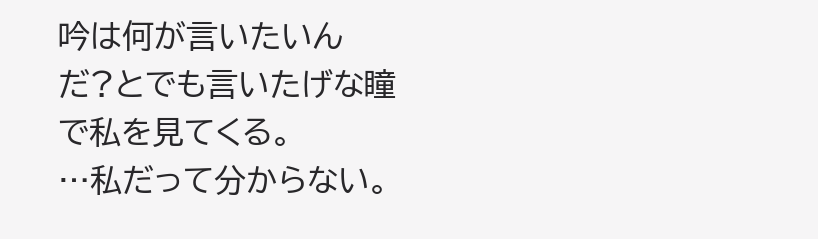吟は何が言いたいんだ?とでも言いたげな瞳で私を見てくる。
…私だって分からない。